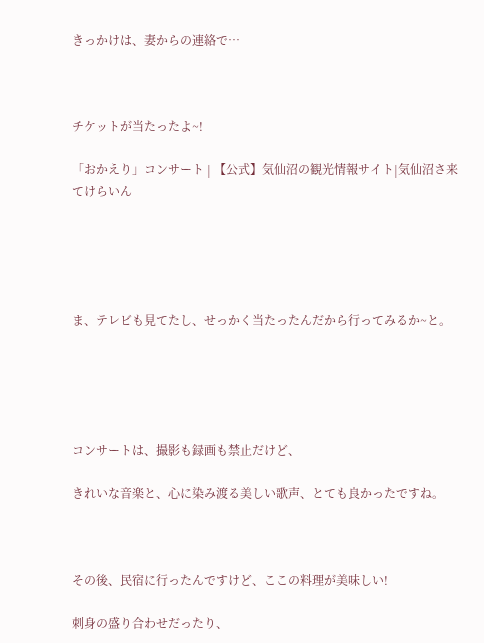きっかけは、妻からの連絡で…



チケットが当たったよ~!

「おかえり」コンサート | 【公式】気仙沼の観光情報サイト|気仙沼さ来てけらいん





ま、テレビも見てたし、せっかく当たったんだから行ってみるか~と。





コンサートは、撮影も録画も禁止だけど、

きれいな音楽と、心に染み渡る美しい歌声、とても良かったですね。



その後、民宿に行ったんですけど、ここの料理が美味しい!

刺身の盛り合わせだったり、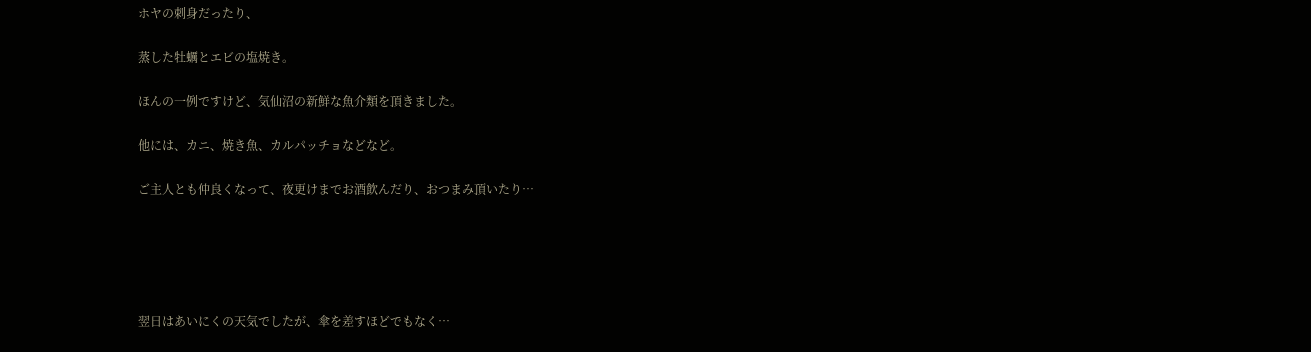ホヤの刺身だったり、

蒸した牡蠣とエビの塩焼き。

ほんの一例ですけど、気仙沼の新鮮な魚介類を頂きました。

他には、カニ、焼き魚、カルパッチョなどなど。

ご主人とも仲良くなって、夜更けまでお酒飲んだり、おつまみ頂いたり…





翌日はあいにくの天気でしたが、傘を差すほどでもなく…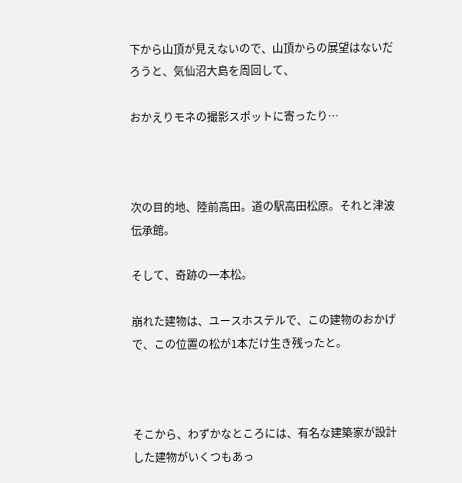下から山頂が見えないので、山頂からの展望はないだろうと、気仙沼大島を周回して、

おかえりモネの撮影スポットに寄ったり…



次の目的地、陸前高田。道の駅高田松原。それと津波伝承館。

そして、奇跡の一本松。

崩れた建物は、ユースホステルで、この建物のおかげで、この位置の松が1本だけ生き残ったと。



そこから、わずかなところには、有名な建築家が設計した建物がいくつもあっ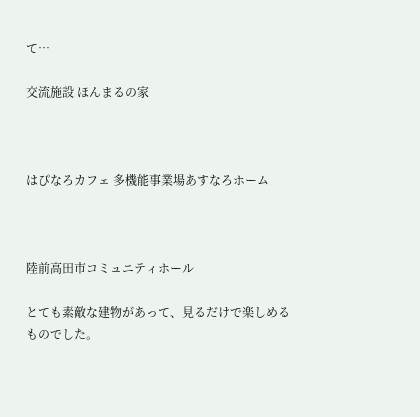て…

交流施設 ほんまるの家



はぴなろカフェ 多機能事業場あすなろホーム



陸前高田市コミュニティホール

とても素敵な建物があって、見るだけで楽しめるものでした。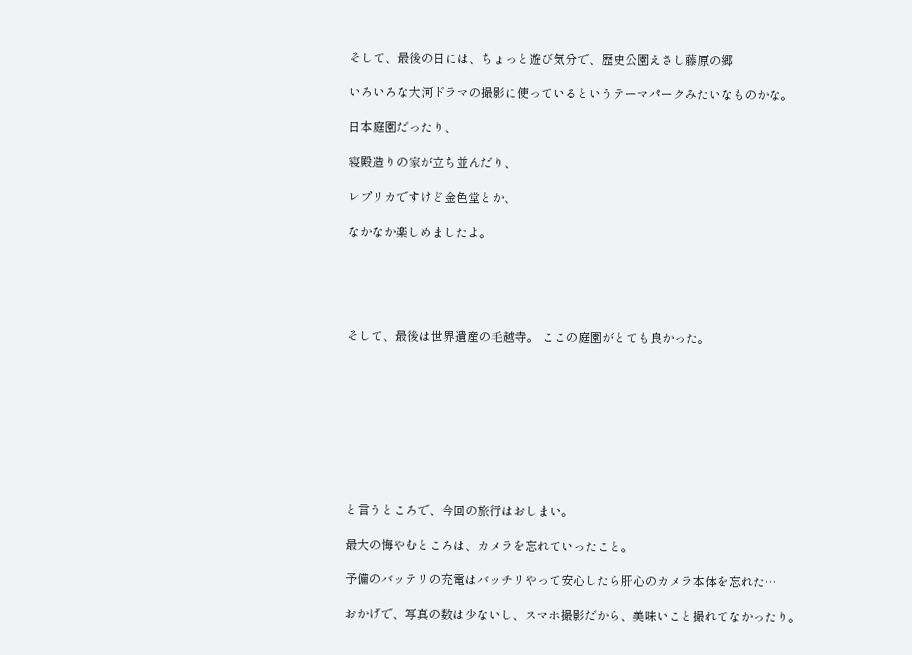そして、最後の日には、ちょっと遊び気分で、歴史公園えさし藤原の郷

いろいろな大河ドラマの撮影に使っているというテーマパークみたいなものかな。

日本庭園だったり、

寝殿造りの家が立ち並んだり、

レプリカですけど金色堂とか、

なかなか楽しめましたよ。





そして、最後は世界遺産の毛越寺。 ここの庭園がとても良かった。









と言うところで、今回の旅行はおしまい。

最大の悔やむところは、カメラを忘れていったこと。

予備のバッテリの充電はバッチリやって安心したら肝心のカメラ本体を忘れた…

おかげで、写真の数は少ないし、スマホ撮影だから、美味いこと撮れてなかったり。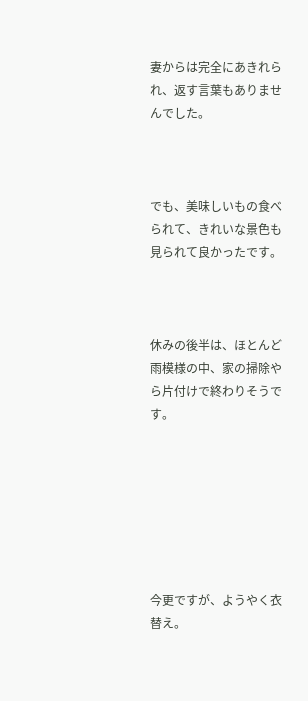妻からは完全にあきれられ、返す言葉もありませんでした。



でも、美味しいもの食べられて、きれいな景色も見られて良かったです。



休みの後半は、ほとんど雨模様の中、家の掃除やら片付けで終わりそうです。







今更ですが、ようやく衣替え。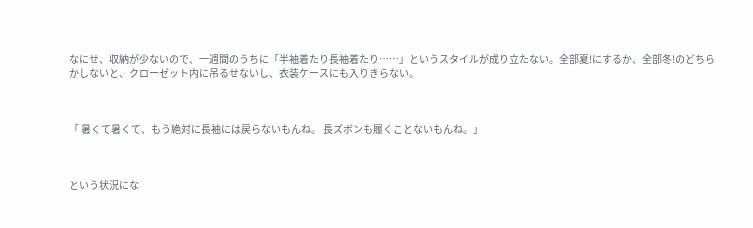なにせ、収納が少ないので、一週間のうちに「半袖着たり長袖着たり……」というスタイルが成り立たない。全部夏!にするか、全部冬!のどちらかしないと、クローゼット内に吊るせないし、衣装ケースにも入りきらない。



「 暑くて暑くて、もう絶対に長袖には戻らないもんね。 長ズボンも履くことないもんね。」



という状況にな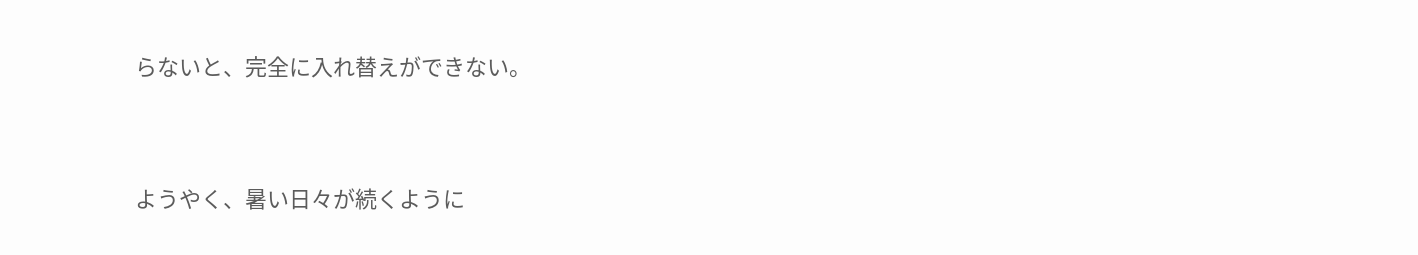らないと、完全に入れ替えができない。



ようやく、暑い日々が続くように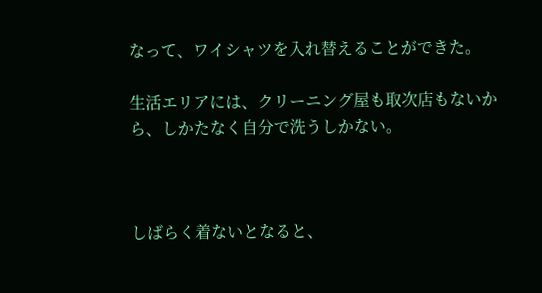なって、ワイシャツを入れ替えることができた。

生活エリアには、クリーニング屋も取次店もないから、しかたなく自分で洗うしかない。



しばらく着ないとなると、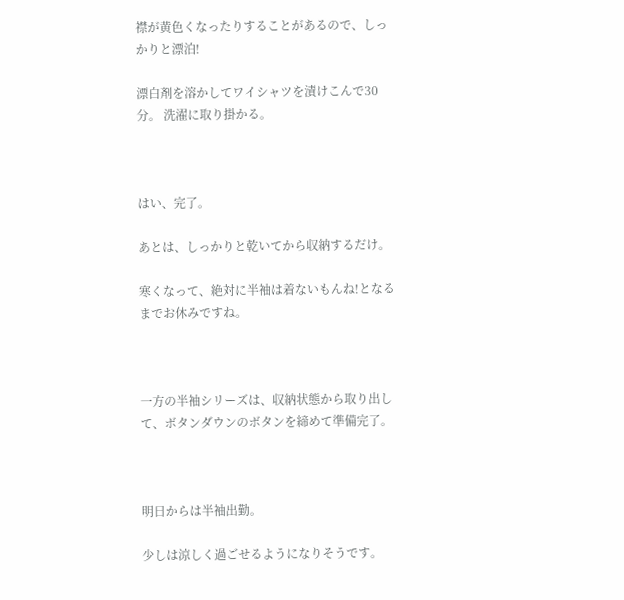襟が黄色くなったりすることがあるので、しっかりと漂泊!

漂白剤を溶かしてワイシャツを漬けこんで30分。 洗濯に取り掛かる。



はい、完了。

あとは、しっかりと乾いてから収納するだけ。

寒くなって、絶対に半袖は着ないもんね!となるまでお休みですね。



一方の半袖シリーズは、収納状態から取り出して、ボタンダウンのボタンを締めて準備完了。



明日からは半袖出勤。

少しは涼しく過ごせるようになりそうです。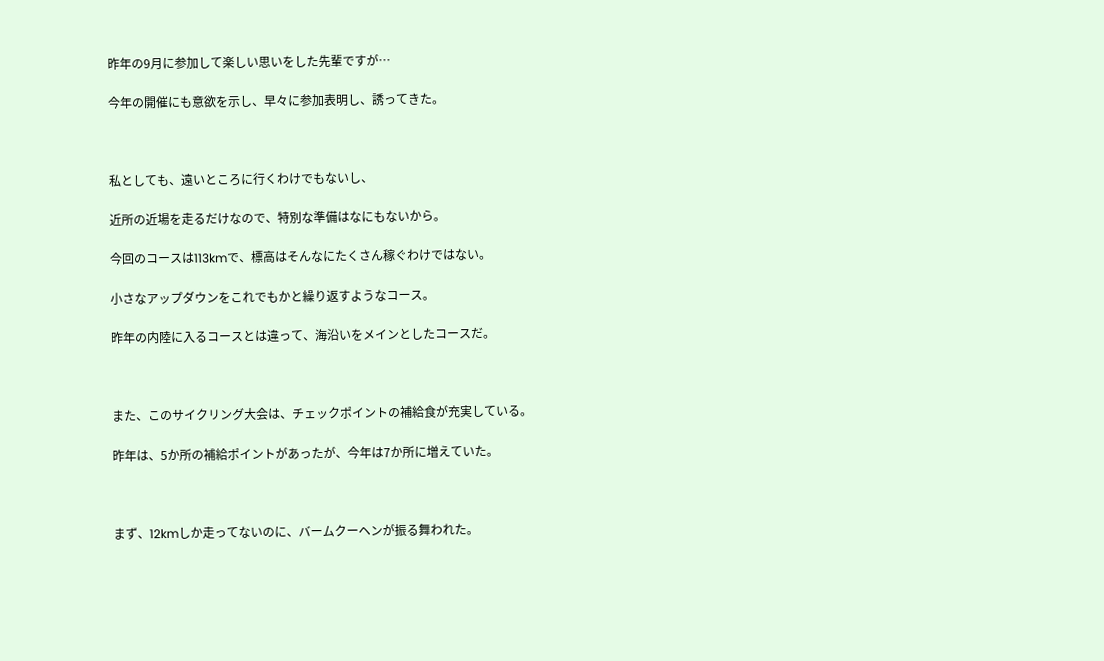昨年の9月に参加して楽しい思いをした先輩ですが…

今年の開催にも意欲を示し、早々に参加表明し、誘ってきた。



私としても、遠いところに行くわけでもないし、

近所の近場を走るだけなので、特別な準備はなにもないから。

今回のコースは113kmで、標高はそんなにたくさん稼ぐわけではない。

小さなアップダウンをこれでもかと繰り返すようなコース。

昨年の内陸に入るコースとは違って、海沿いをメインとしたコースだ。



また、このサイクリング大会は、チェックポイントの補給食が充実している。

昨年は、5か所の補給ポイントがあったが、今年は7か所に増えていた。



まず、12kmしか走ってないのに、バームクーヘンが振る舞われた。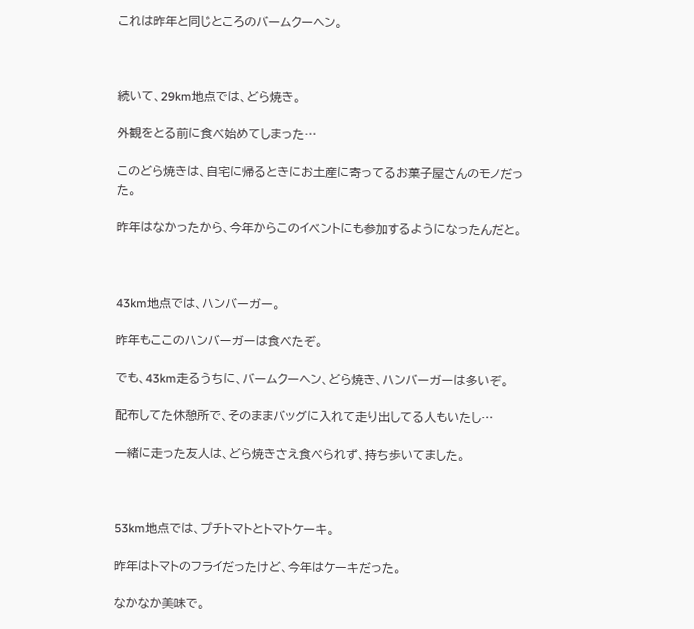これは昨年と同じところのバームクーヘン。



続いて、29km地点では、どら焼き。

外観をとる前に食べ始めてしまった…

このどら焼きは、自宅に帰るときにお土産に寄ってるお菓子屋さんのモノだった。

昨年はなかったから、今年からこのイベントにも参加するようになったんだと。



43km地点では、ハンバーガー。

昨年もここのハンバーガーは食べたぞ。

でも、43km走るうちに、バームクーヘン、どら焼き、ハンバーガーは多いぞ。

配布してた休憩所で、そのままバッグに入れて走り出してる人もいたし…

一緒に走った友人は、どら焼きさえ食べられず、持ち歩いてました。



53km地点では、プチトマトとトマトケーキ。

昨年はトマトのフライだったけど、今年はケーキだった。

なかなか美味で。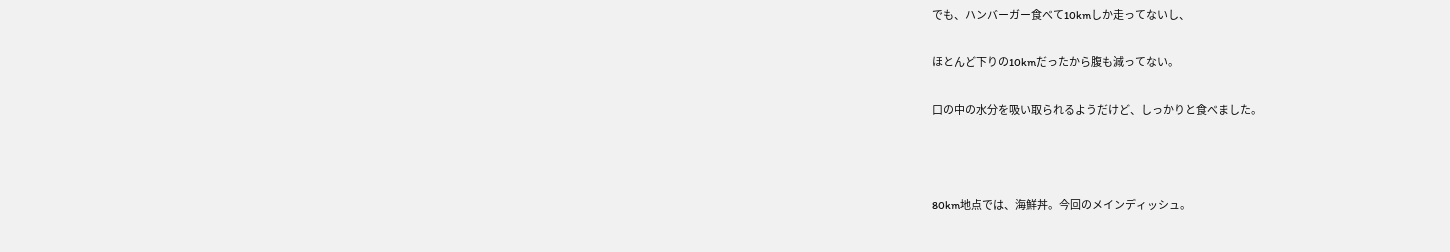でも、ハンバーガー食べて10kmしか走ってないし、

ほとんど下りの10kmだったから腹も減ってない。

口の中の水分を吸い取られるようだけど、しっかりと食べました。



80km地点では、海鮮丼。今回のメインディッシュ。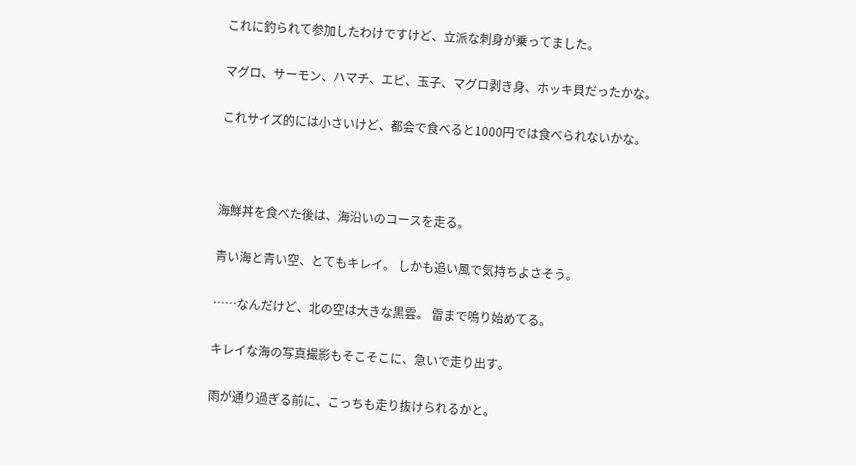これに釣られて参加したわけですけど、立派な刺身が乗ってました。

マグロ、サーモン、ハマチ、エビ、玉子、マグロ剥き身、ホッキ貝だったかな。

これサイズ的には小さいけど、都会で食べると1000円では食べられないかな。



海鮮丼を食べた後は、海沿いのコースを走る。

青い海と青い空、とてもキレイ。 しかも追い風で気持ちよさそう。

……なんだけど、北の空は大きな黒雲。 雷まで鳴り始めてる。

キレイな海の写真撮影もそこそこに、急いで走り出す。

雨が通り過ぎる前に、こっちも走り抜けられるかと。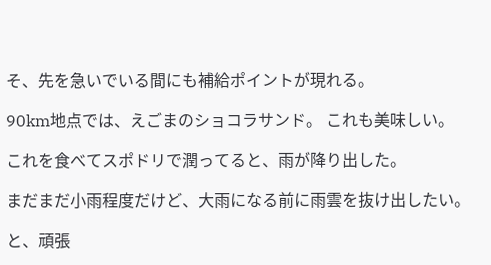そ、先を急いでいる間にも補給ポイントが現れる。

90km地点では、えごまのショコラサンド。 これも美味しい。

これを食べてスポドリで潤ってると、雨が降り出した。

まだまだ小雨程度だけど、大雨になる前に雨雲を抜け出したい。

と、頑張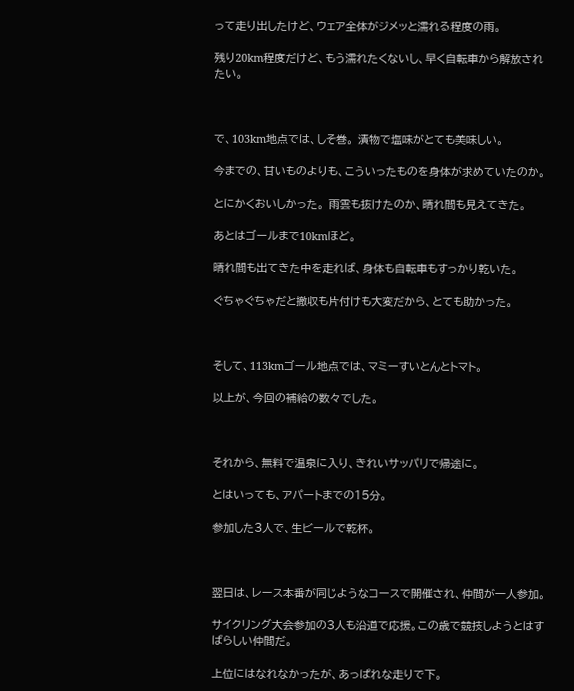って走り出したけど、ウェア全体がジメッと濡れる程度の雨。

残り20km程度だけど、もう濡れたくないし、早く自転車から解放されたい。



で、103km地点では、しそ巻。 漬物で塩味がとても美味しい。

今までの、甘いものよりも、こういったものを身体が求めていたのか。

とにかくおいしかった。 雨雲も抜けたのか、晴れ間も見えてきた。

あとはゴールまで10kmほど。

晴れ間も出てきた中を走れば、身体も自転車もすっかり乾いた。

ぐちゃぐちゃだと撤収も片付けも大変だから、とても助かった。



そして、113kmゴール地点では、マミーすいとんとトマト。

以上が、今回の補給の数々でした。



それから、無料で温泉に入り、きれいサッパリで帰途に。

とはいっても、アパートまでの15分。

参加した3人で、生ビールで乾杯。



翌日は、レース本番が同じようなコースで開催され、仲間が一人参加。

サイクリング大会参加の3人も沿道で応援。この歳で競技しようとはすばらしい仲間だ。

上位にはなれなかったが、あっぱれな走りで下。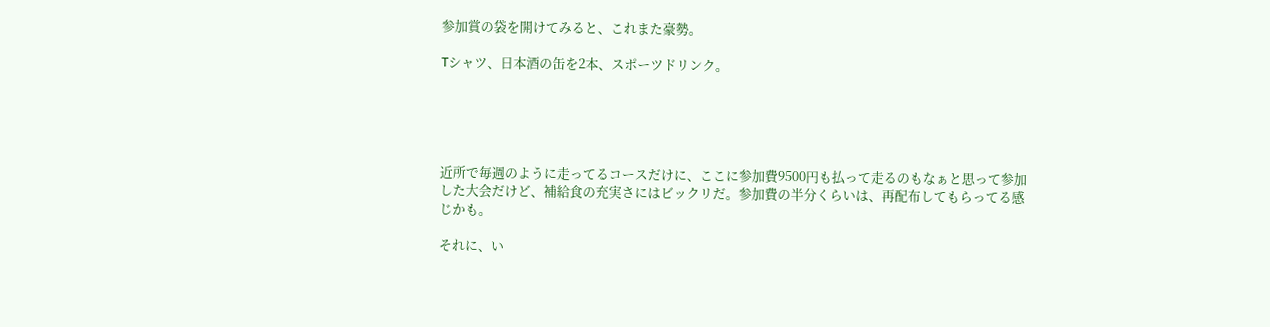参加賞の袋を開けてみると、これまた豪勢。

Tシャツ、日本酒の缶を2本、スポーツドリンク。





近所で毎週のように走ってるコースだけに、ここに参加費9500円も払って走るのもなぁと思って参加した大会だけど、補給食の充実さにはビックリだ。参加費の半分くらいは、再配布してもらってる感じかも。

それに、い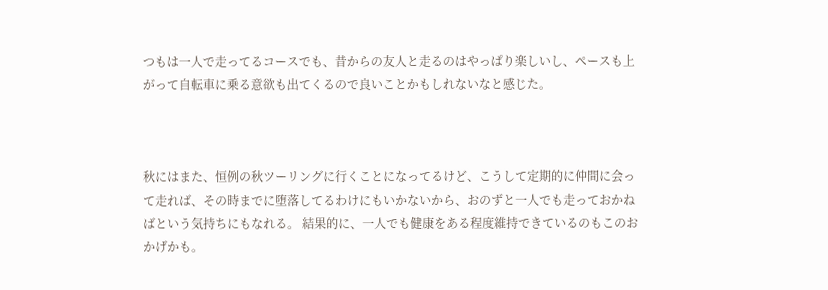つもは一人で走ってるコースでも、昔からの友人と走るのはやっぱり楽しいし、ペースも上がって自転車に乗る意欲も出てくるので良いことかもしれないなと感じた。



秋にはまた、恒例の秋ツーリングに行くことになってるけど、こうして定期的に仲間に会って走れば、その時までに堕落してるわけにもいかないから、おのずと一人でも走っておかねばという気持ちにもなれる。 結果的に、一人でも健康をある程度維持できているのもこのおかげかも。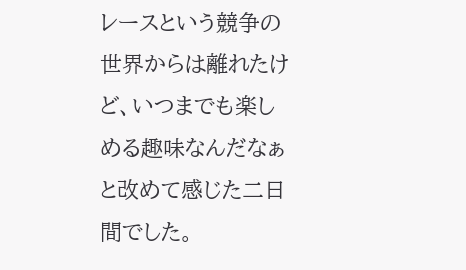レースという競争の世界からは離れたけど、いつまでも楽しめる趣味なんだなぁと改めて感じた二日間でした。